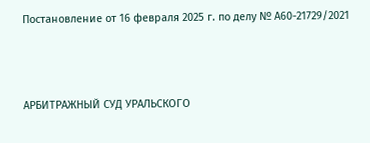Постановление от 16 февраля 2025 г. по делу № А60-21729/2021




АРБИТРАЖНЫЙ СУД УРАЛЬСКОГО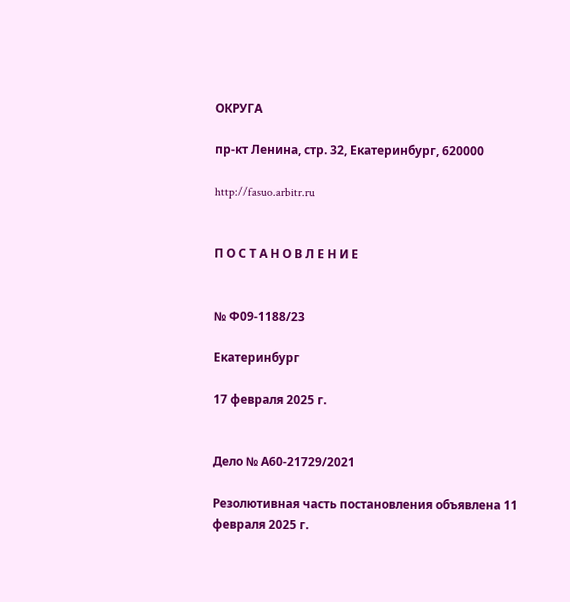ОКРУГА

пр-кт Ленина, стр. 32, Екатеринбург, 620000

http://fasuo.arbitr.ru


П О С Т А Н О В Л Е Н И Е


№ Ф09-1188/23

Екатеринбург

17 февраля 2025 г.


Дело № А60-21729/2021

Резолютивная часть постановления объявлена 11 февраля 2025 г.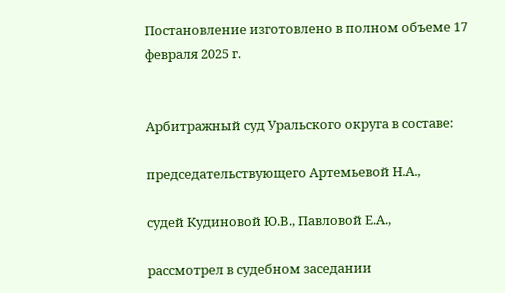Постановление изготовлено в полном объеме 17 февраля 2025 г.


Арбитражный суд Уральского округа в составе:

председательствующего Артемьевой Н.А.,

судей Кудиновой Ю.В., Павловой Е.А.,

рассмотрел в судебном заседании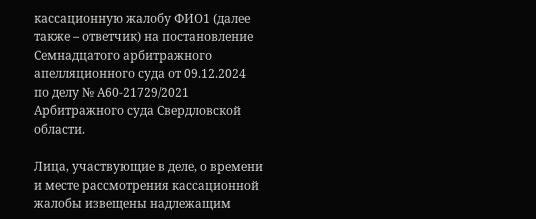кассационную жалобу ФИО1 (далее также – ответчик) на постановление Семнадцатого арбитражного апелляционного суда от 09.12.2024 по делу № А60-21729/2021 Арбитражного суда Свердловской области.

Лица, участвующие в деле, о времени и месте рассмотрения кассационной жалобы извещены надлежащим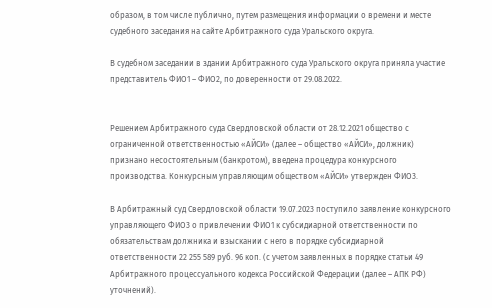образом, в том числе публично, путем размещения информации о времени и месте судебного заседания на сайте Арбитражного суда Уральского округа.

В судебном заседании в здании Арбитражного суда Уральского округа приняла участие представитель ФИО1 – ФИО2, по доверенности от 29.08.2022.


Решением Арбитражного суда Свердловской области от 28.12.2021 общество с ограниченной ответственностью «АЙСИ» (далее – общество «АЙСИ», должник) признано несостоятельным (банкротом), введена процедура конкурсного производства. Конкурсным управляющим обществом «АЙСИ» утвержден ФИО3.

В Арбитражный суд Свердловской области 19.07.2023 поступило заявление конкурсного управляющего ФИО3 о привлечении ФИО1 к субсидиарной ответственности по обязательствам должника и взыскании с него в порядке субсидиарной ответственности 22 255 589 руб. 96 коп. (с учетом заявленных в порядке статьи 49 Арбитражного процессуального кодекса Российской Федерации (далее – АПК РФ) уточнений).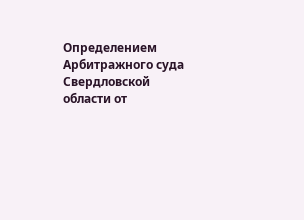Определением Арбитражного суда Свердловской области от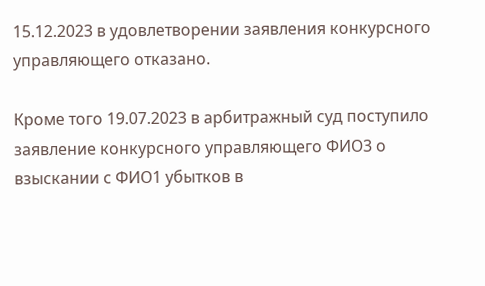15.12.2023 в удовлетворении заявления конкурсного управляющего отказано.

Кроме того 19.07.2023 в арбитражный суд поступило заявление конкурсного управляющего ФИО3 о взыскании с ФИО1 убытков в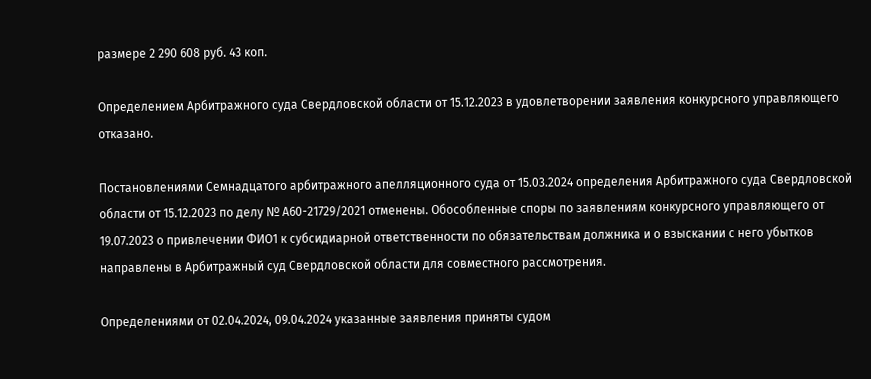размере 2 290 608 руб. 43 коп.

Определением Арбитражного суда Свердловской области от 15.12.2023 в удовлетворении заявления конкурсного управляющего отказано.

Постановлениями Семнадцатого арбитражного апелляционного суда от 15.03.2024 определения Арбитражного суда Свердловской области от 15.12.2023 по делу № А60-21729/2021 отменены. Обособленные споры по заявлениям конкурсного управляющего от 19.07.2023 о привлечении ФИО1 к субсидиарной ответственности по обязательствам должника и о взыскании с него убытков направлены в Арбитражный суд Свердловской области для совместного рассмотрения.

Определениями от 02.04.2024, 09.04.2024 указанные заявления приняты судом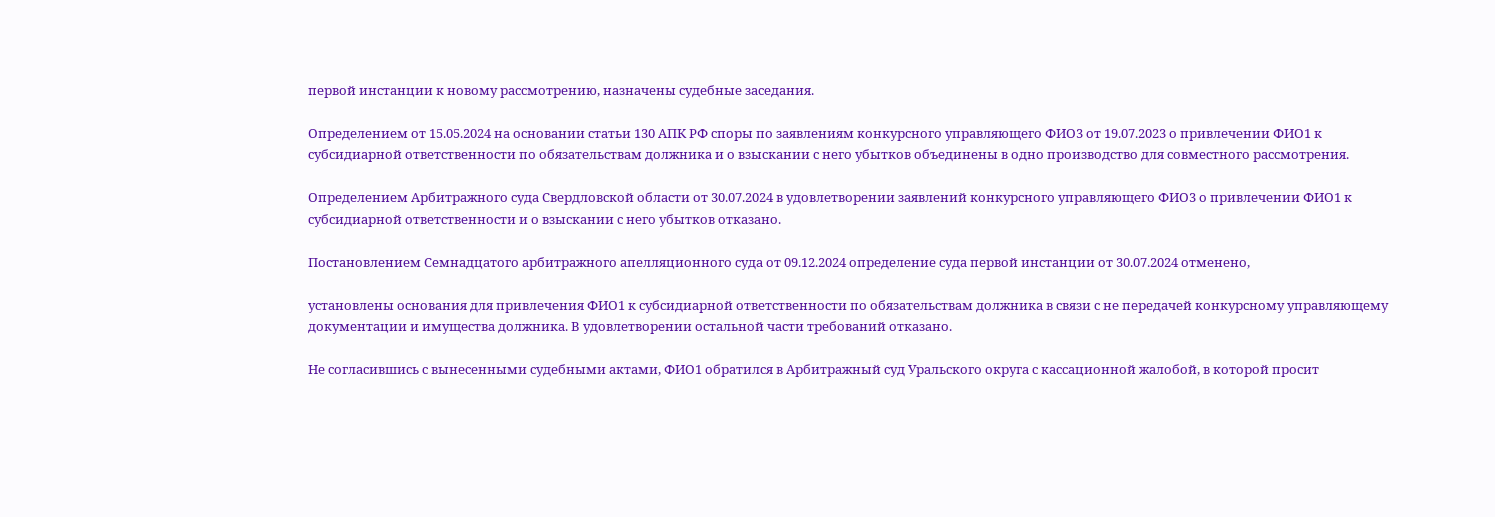первой инстанции к новому рассмотрению, назначены судебные заседания.

Определением от 15.05.2024 на основании статьи 130 АПК РФ споры по заявлениям конкурсного управляющего ФИО3 от 19.07.2023 о привлечении ФИО1 к субсидиарной ответственности по обязательствам должника и о взыскании с него убытков объединены в одно производство для совместного рассмотрения.

Определением Арбитражного суда Свердловской области от 30.07.2024 в удовлетворении заявлений конкурсного управляющего ФИО3 о привлечении ФИО1 к субсидиарной ответственности и о взыскании с него убытков отказано.

Постановлением Семнадцатого арбитражного апелляционного суда от 09.12.2024 определение суда первой инстанции от 30.07.2024 отменено,

установлены основания для привлечения ФИО1 к субсидиарной ответственности по обязательствам должника в связи с не передачей конкурсному управляющему документации и имущества должника. В удовлетворении остальной части требований отказано.

Не согласившись с вынесенными судебными актами, ФИО1 обратился в Арбитражный суд Уральского округа с кассационной жалобой, в которой просит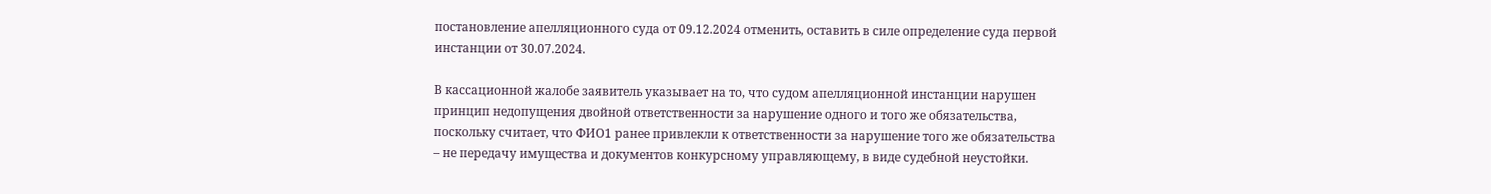постановление апелляционного суда от 09.12.2024 отменить, оставить в силе определение суда первой инстанции от 30.07.2024.

В кассационной жалобе заявитель указывает на то, что судом апелляционной инстанции нарушен принцип недопущения двойной ответственности за нарушение одного и того же обязательства, поскольку считает, что ФИО1 ранее привлекли к ответственности за нарушение того же обязательства – не передачу имущества и документов конкурсному управляющему, в виде судебной неустойки.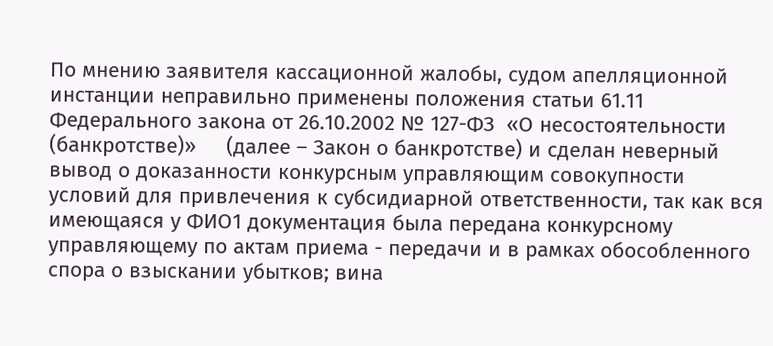По мнению заявителя кассационной жалобы, судом апелляционной инстанции неправильно применены положения статьи 61.11 Федерального закона от 26.10.2002 № 127-ФЗ  «О несостоятельности (банкротстве)»     (далее – Закон о банкротстве) и сделан неверный вывод о доказанности конкурсным управляющим совокупности условий для привлечения к субсидиарной ответственности, так как вся имеющаяся у ФИО1 документация была передана конкурсному управляющему по актам приема - передачи и в рамках обособленного спора о взыскании убытков; вина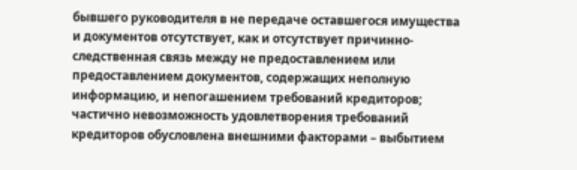бывшего руководителя в не передаче оставшегося имущества и документов отсутствует, как и отсутствует причинно-следственная связь между не предоставлением или предоставлением документов, содержащих неполную информацию, и непогашением требований кредиторов; частично невозможность удовлетворения требований кредиторов обусловлена внешними факторами – выбытием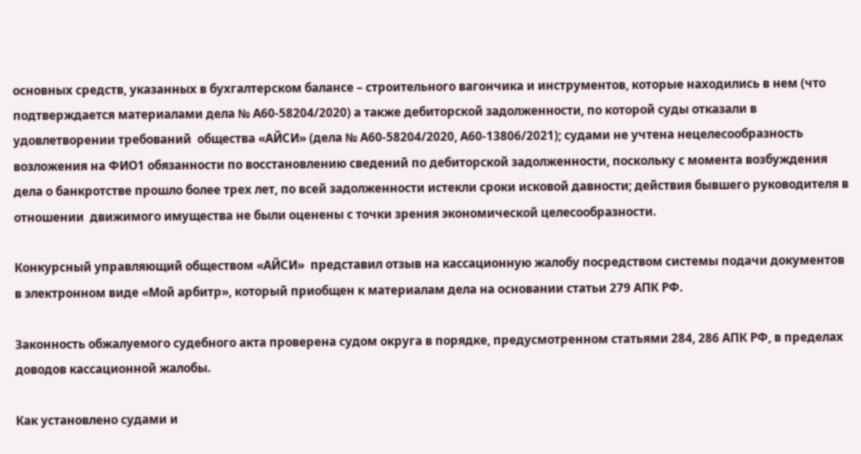основных средств, указанных в бухгалтерском балансе – строительного вагончика и инструментов, которые находились в нем (что подтверждается материалами дела № А60-58204/2020) а также дебиторской задолженности, по которой суды отказали в удовлетворении требований  общества «АЙСИ» (дела № А60-58204/2020, А60-13806/2021); судами не учтена нецелесообразность возложения на ФИО1 обязанности по восстановлению сведений по дебиторской задолженности, поскольку с момента возбуждения дела о банкротстве прошло более трех лет, по всей задолженности истекли сроки исковой давности; действия бывшего руководителя в отношении  движимого имущества не были оценены с точки зрения экономической целесообразности.

Конкурсный управляющий обществом «АЙСИ»  представил отзыв на кассационную жалобу посредством системы подачи документов в электронном виде «Мой арбитр», который приобщен к материалам дела на основании статьи 279 АПК РФ.

Законность обжалуемого судебного акта проверена судом округа в порядке, предусмотренном статьями 284, 286 АПК РФ, в пределах доводов кассационной жалобы.

Как установлено судами и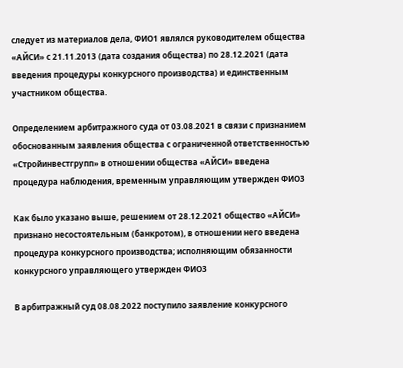следует из материалов дела, ФИО1 являлся руководителем общества «АЙСИ» с 21.11.2013 (дата создания общества) по 28.12.2021 (дата введения процедуры конкурсного производства) и единственным участником общества.

Определением арбитражного суда от 03.08.2021 в связи с признанием обоснованным заявления общества с ограниченной ответственностью «Стройинвестгрупп» в отношении общества «АЙСИ» введена процедура наблюдения, временным управляющим утвержден ФИО3

Как было указано выше, решением от 28.12.2021 общество «АЙСИ» признано несостоятельным (банкротом), в отношении него введена процедура конкурсного производства; исполняющим обязанности конкурсного управляющего утвержден ФИО3

В арбитражный суд 08.08.2022 поступило заявление конкурсного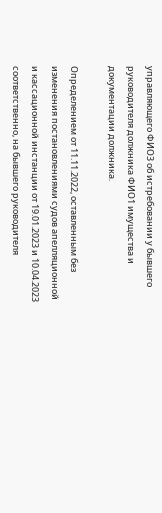управляющего ФИО3 об истребовании у бывшего руководителя должника ФИО1 имущества и документации должника.

Определением от 11.11.2022, оставленным без изменения постановлениями судов апелляционной и кассационной инстанции от 19.01.2023 и 10.04.2023 соответственно, на бывшего руководителя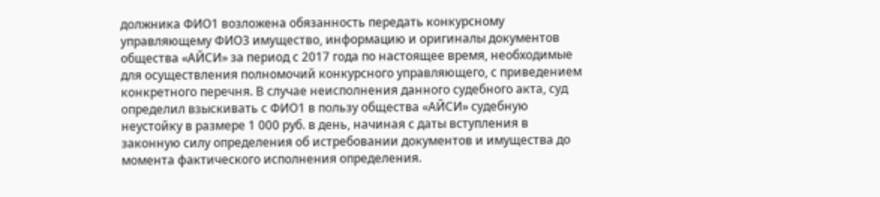должника ФИО1 возложена обязанность передать конкурсному управляющему ФИО3 имущество, информацию и оригиналы документов общества «АЙСИ» за период с 2017 года по настоящее время, необходимые для осуществления полномочий конкурсного управляющего, с приведением конкретного перечня. В случае неисполнения данного судебного акта, суд определил взыскивать с ФИО1 в пользу общества «АЙСИ» судебную неустойку в размере 1 000 руб. в день, начиная с даты вступления в законную силу определения об истребовании документов и имущества до момента фактического исполнения определения.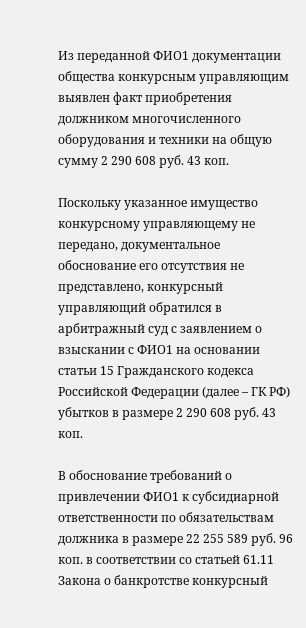Из переданной ФИО1 документации общества конкурсным управляющим выявлен факт приобретения должником многочисленного оборудования и техники на общую сумму 2 290 608 руб. 43 коп.

Поскольку указанное имущество конкурсному управляющему не передано, документальное обоснование его отсутствия не представлено, конкурсный управляющий обратился в арбитражный суд с заявлением о взыскании с ФИО1 на основании статьи 15 Гражданского кодекса Российской Федерации (далее – ГК РФ) убытков в размере 2 290 608 руб. 43 коп.

В обоснование требований о привлечении ФИО1 к субсидиарной ответственности по обязательствам должника в размере 22 255 589 руб. 96 коп. в соответствии со статьей 61.11 Закона о банкротстве конкурсный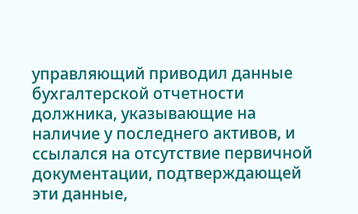управляющий приводил данные бухгалтерской отчетности должника, указывающие на наличие у последнего активов, и ссылался на отсутствие первичной документации, подтверждающей эти данные,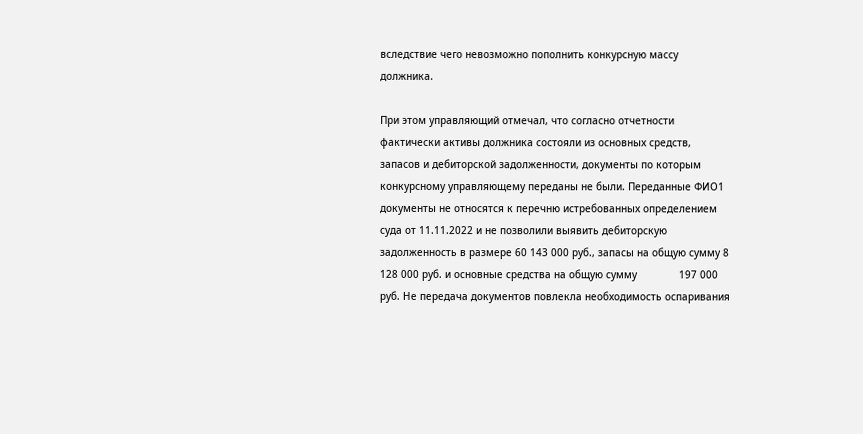вследствие чего невозможно пополнить конкурсную массу должника.

При этом управляющий отмечал, что согласно отчетности фактически активы должника состояли из основных средств, запасов и дебиторской задолженности, документы по которым конкурсному управляющему переданы не были. Переданные ФИО1 документы не относятся к перечню истребованных определением суда от 11.11.2022 и не позволили выявить дебиторскую задолженность в размере 60 143 000 руб., запасы на общую сумму 8 128 000 руб. и основные средства на общую сумму              197 000 руб. Не передача документов повлекла необходимость оспаривания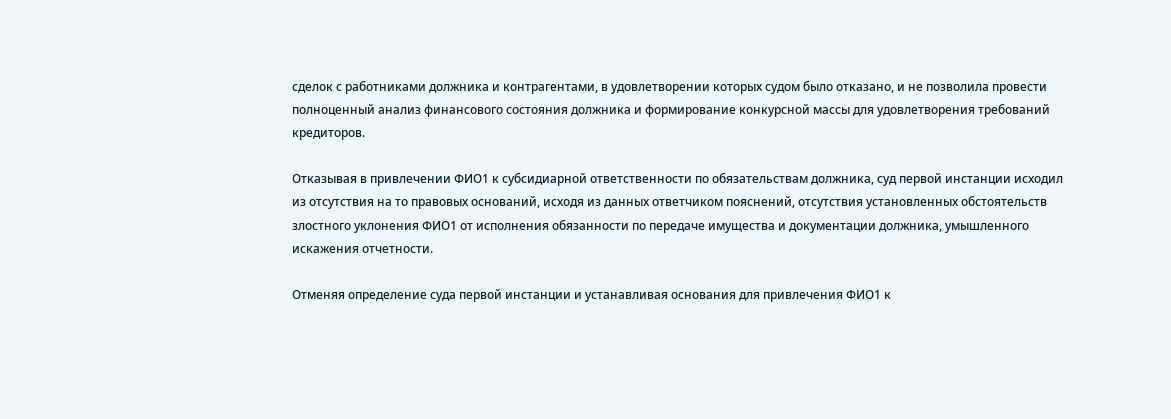сделок с работниками должника и контрагентами, в удовлетворении которых судом было отказано, и не позволила провести полноценный анализ финансового состояния должника и формирование конкурсной массы для удовлетворения требований кредиторов.

Отказывая в привлечении ФИО1 к субсидиарной ответственности по обязательствам должника, суд первой инстанции исходил из отсутствия на то правовых оснований, исходя из данных ответчиком пояснений, отсутствия установленных обстоятельств злостного уклонения ФИО1 от исполнения обязанности по передаче имущества и документации должника, умышленного искажения отчетности.

Отменяя определение суда первой инстанции и устанавливая основания для привлечения ФИО1 к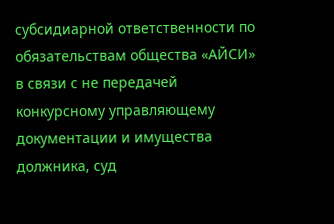субсидиарной ответственности по обязательствам общества «АЙСИ» в связи с не передачей конкурсному управляющему документации и имущества должника, суд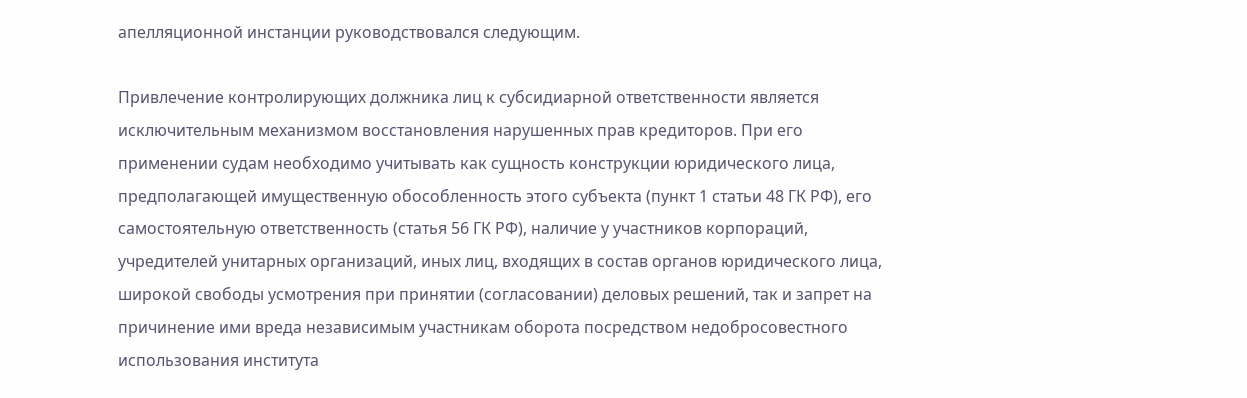апелляционной инстанции руководствовался следующим.

Привлечение контролирующих должника лиц к субсидиарной ответственности является исключительным механизмом восстановления нарушенных прав кредиторов. При его применении судам необходимо учитывать как сущность конструкции юридического лица, предполагающей имущественную обособленность этого субъекта (пункт 1 статьи 48 ГК РФ), его самостоятельную ответственность (статья 56 ГК РФ), наличие у участников корпораций, учредителей унитарных организаций, иных лиц, входящих в состав органов юридического лица, широкой свободы усмотрения при принятии (согласовании) деловых решений, так и запрет на причинение ими вреда независимым участникам оборота посредством недобросовестного использования института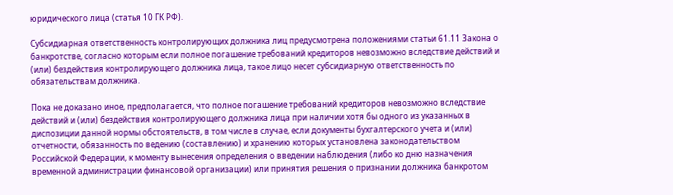юридического лица (статья 10 ГК РФ).

Субсидиарная ответственность контролирующих должника лиц предусмотрена положениями статьи 61.11 Закона о банкротстве, согласно которым если полное погашение требований кредиторов невозможно вследствие действий и (или) бездействия контролирующего должника лица, такое лицо несет субсидиарную ответственность по обязательствам должника.

Пока не доказано иное, предполагается, что полное погашение требований кредиторов невозможно вследствие действий и (или) бездействия контролирующего должника лица при наличии хотя бы одного из указанных в диспозиции данной нормы обстоятельств, в том числе в случае, если документы бухгалтерского учета и (или) отчетности, обязанность по ведению (составлению) и хранению которых установлена законодательством Российской Федерации, к моменту вынесения определения о введении наблюдения (либо ко дню назначения временной администрации финансовой организации) или принятия решения о признании должника банкротом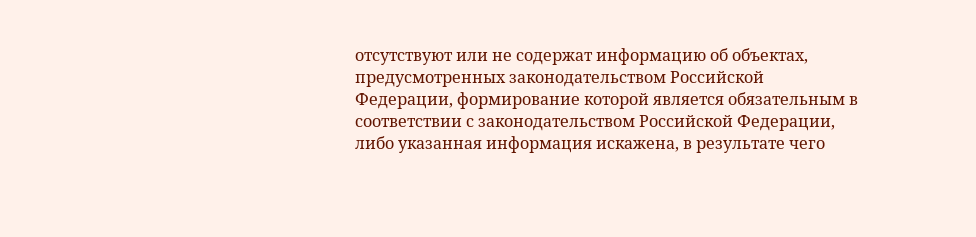отсутствуют или не содержат информацию об объектах, предусмотренных законодательством Российской Федерации, формирование которой является обязательным в соответствии с законодательством Российской Федерации, либо указанная информация искажена, в результате чего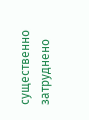существенно затруднено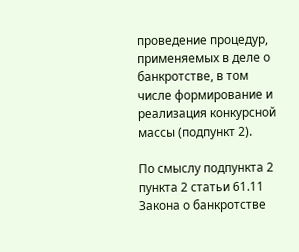проведение процедур, применяемых в деле о банкротстве, в том числе формирование и реализация конкурсной массы (подпункт 2).

По смыслу подпункта 2 пункта 2 статьи 61.11 Закона о банкротстве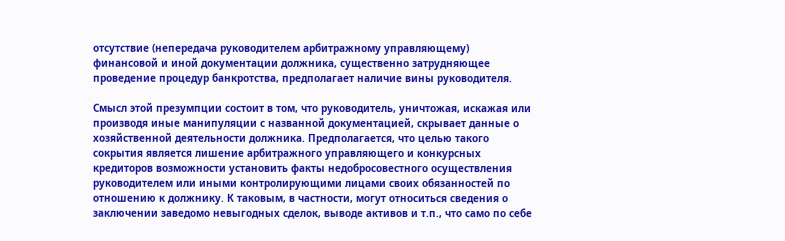отсутствие (непередача руководителем арбитражному управляющему) финансовой и иной документации должника, существенно затрудняющее проведение процедур банкротства, предполагает наличие вины руководителя.

Смысл этой презумпции состоит в том, что руководитель, уничтожая, искажая или производя иные манипуляции с названной документацией, скрывает данные о хозяйственной деятельности должника. Предполагается, что целью такого сокрытия является лишение арбитражного управляющего и конкурсных кредиторов возможности установить факты недобросовестного осуществления руководителем или иными контролирующими лицами своих обязанностей по отношению к должнику. К таковым, в частности, могут относиться сведения о заключении заведомо невыгодных сделок, выводе активов и т.п., что само по себе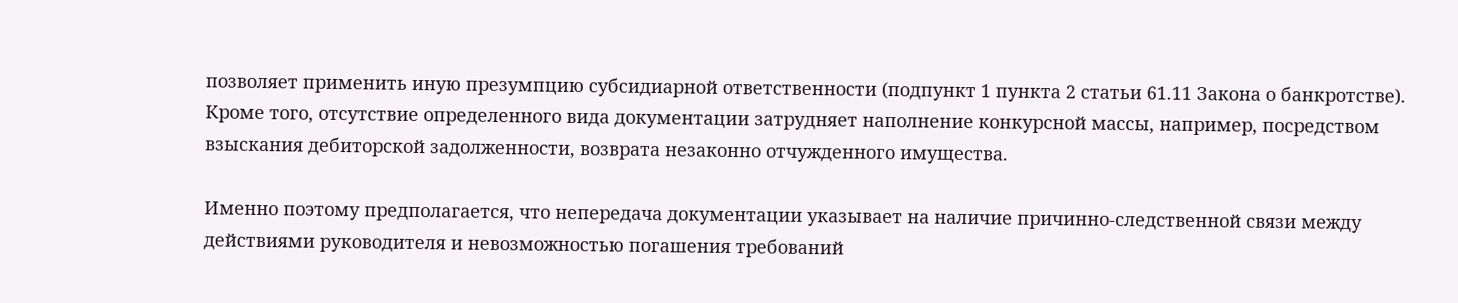позволяет применить иную презумпцию субсидиарной ответственности (подпункт 1 пункта 2 статьи 61.11 Закона о банкротстве). Кроме того, отсутствие определенного вида документации затрудняет наполнение конкурсной массы, например, посредством взыскания дебиторской задолженности, возврата незаконно отчужденного имущества.

Именно поэтому предполагается, что непередача документации указывает на наличие причинно-следственной связи между действиями руководителя и невозможностью погашения требований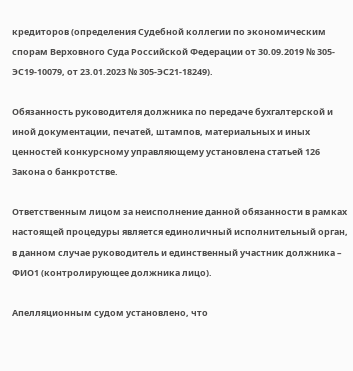кредиторов (определения Судебной коллегии по экономическим спорам Верховного Суда Российской Федерации от 30.09.2019 № 305-ЭС19-10079, от 23.01.2023 № 305-ЭС21-18249).

Обязанность руководителя должника по передаче бухгалтерской и иной документации, печатей, штампов, материальных и иных ценностей конкурсному управляющему установлена статьей 126 Закона о банкротстве.

Ответственным лицом за неисполнение данной обязанности в рамках настоящей процедуры является единоличный исполнительный орган, в данном случае руководитель и единственный участник должника – ФИО1 (контролирующее должника лицо).

Апелляционным судом установлено, что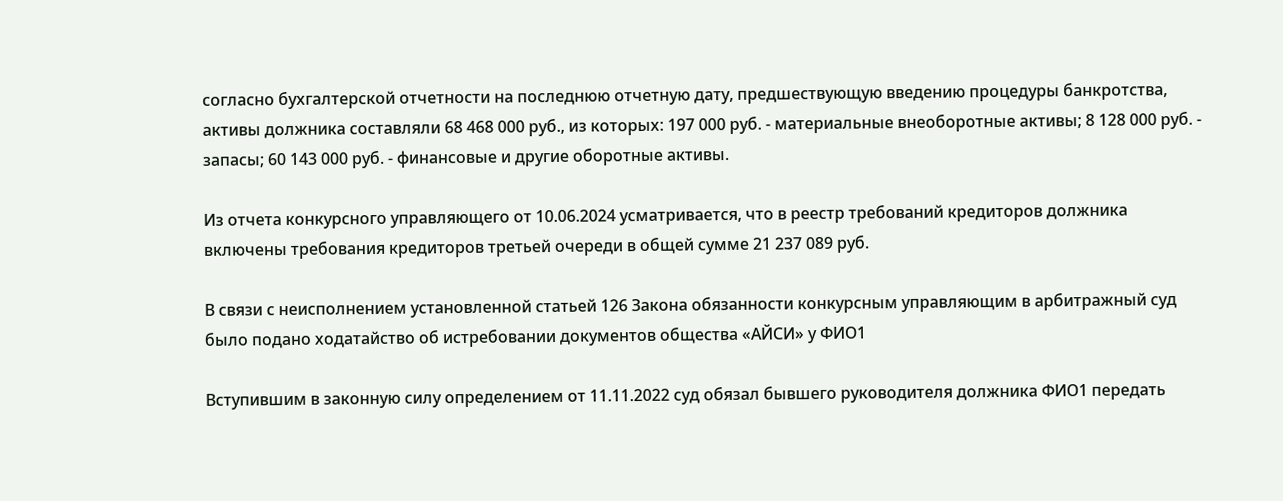согласно бухгалтерской отчетности на последнюю отчетную дату, предшествующую введению процедуры банкротства, активы должника составляли 68 468 000 руб., из которых: 197 000 руб. - материальные внеоборотные активы; 8 128 000 руб. - запасы; 60 143 000 руб. - финансовые и другие оборотные активы.

Из отчета конкурсного управляющего от 10.06.2024 усматривается, что в реестр требований кредиторов должника включены требования кредиторов третьей очереди в общей сумме 21 237 089 руб.

В связи с неисполнением установленной статьей 126 Закона обязанности конкурсным управляющим в арбитражный суд было подано ходатайство об истребовании документов общества «АЙСИ» у ФИО1

Вступившим в законную силу определением от 11.11.2022 суд обязал бывшего руководителя должника ФИО1 передать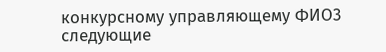конкурсному управляющему ФИО3 следующие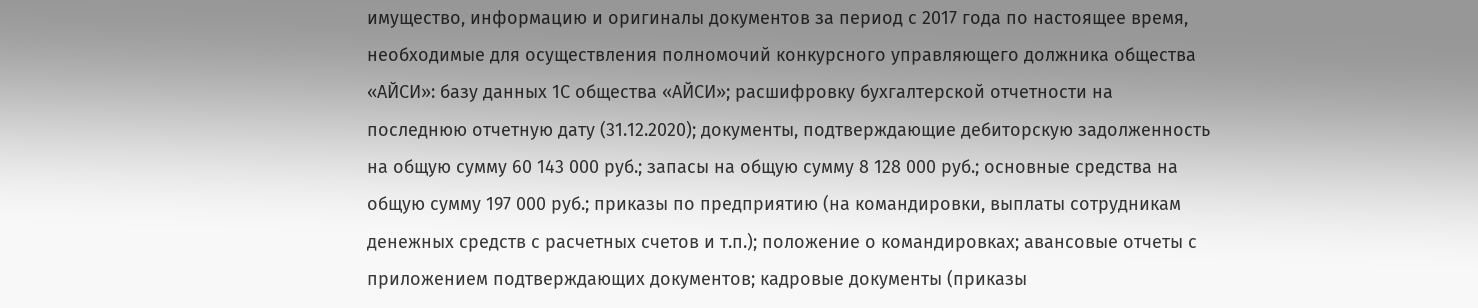имущество, информацию и оригиналы документов за период с 2017 года по настоящее время, необходимые для осуществления полномочий конкурсного управляющего должника общества «АЙСИ»: базу данных 1С общества «АЙСИ»; расшифровку бухгалтерской отчетности на последнюю отчетную дату (31.12.2020); документы, подтверждающие дебиторскую задолженность на общую сумму 60 143 000 руб.; запасы на общую сумму 8 128 000 руб.; основные средства на общую сумму 197 000 руб.; приказы по предприятию (на командировки, выплаты сотрудникам денежных средств с расчетных счетов и т.п.); положение о командировках; авансовые отчеты с приложением подтверждающих документов; кадровые документы (приказы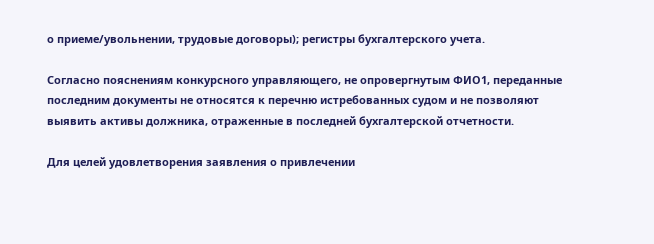о приеме/увольнении, трудовые договоры); регистры бухгалтерского учета.

Согласно пояснениям конкурсного управляющего, не опровергнутым ФИО1, переданные последним документы не относятся к перечню истребованных судом и не позволяют выявить активы должника, отраженные в последней бухгалтерской отчетности.

Для целей удовлетворения заявления о привлечении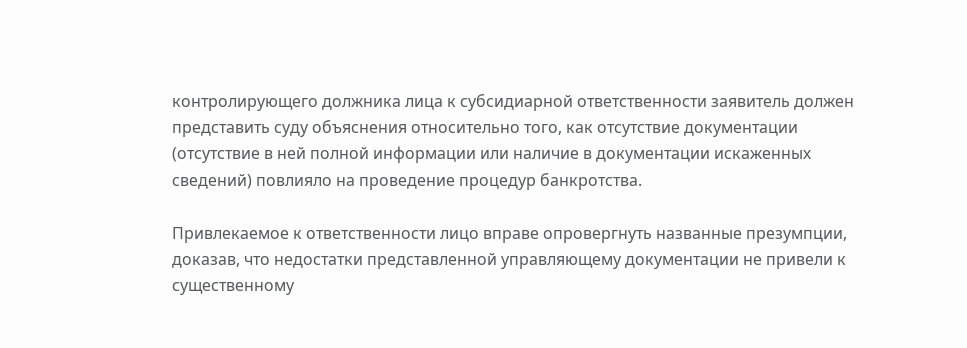контролирующего должника лица к субсидиарной ответственности заявитель должен представить суду объяснения относительно того, как отсутствие документации (отсутствие в ней полной информации или наличие в документации искаженных сведений) повлияло на проведение процедур банкротства.

Привлекаемое к ответственности лицо вправе опровергнуть названные презумпции, доказав, что недостатки представленной управляющему документации не привели к существенному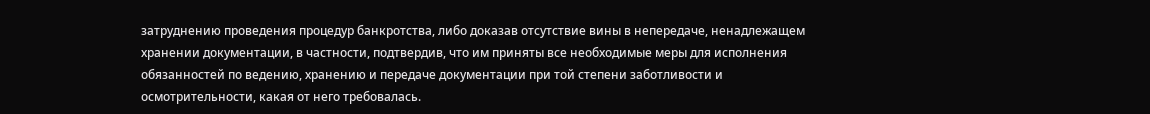затруднению проведения процедур банкротства, либо доказав отсутствие вины в непередаче, ненадлежащем хранении документации, в частности, подтвердив, что им приняты все необходимые меры для исполнения обязанностей по ведению, хранению и передаче документации при той степени заботливости и осмотрительности, какая от него требовалась.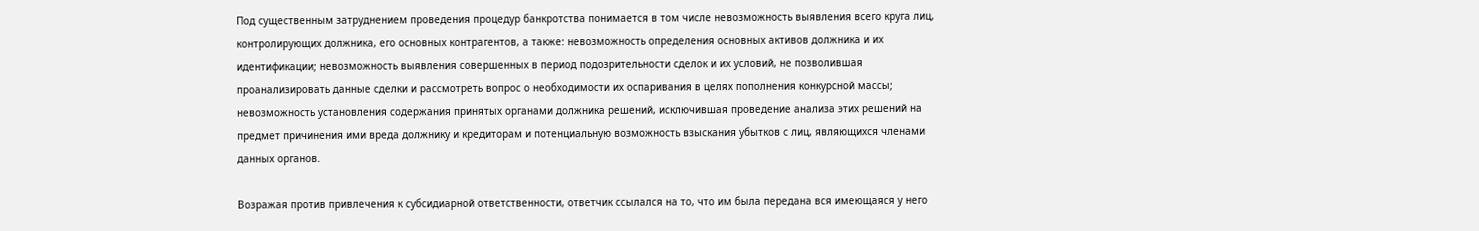Под существенным затруднением проведения процедур банкротства понимается в том числе невозможность выявления всего круга лиц, контролирующих должника, его основных контрагентов, а также: невозможность определения основных активов должника и их идентификации; невозможность выявления совершенных в период подозрительности сделок и их условий, не позволившая проанализировать данные сделки и рассмотреть вопрос о необходимости их оспаривания в целях пополнения конкурсной массы; невозможность установления содержания принятых органами должника решений, исключившая проведение анализа этих решений на предмет причинения ими вреда должнику и кредиторам и потенциальную возможность взыскания убытков с лиц, являющихся членами данных органов.

Возражая против привлечения к субсидиарной ответственности, ответчик ссылался на то, что им была передана вся имеющаяся у него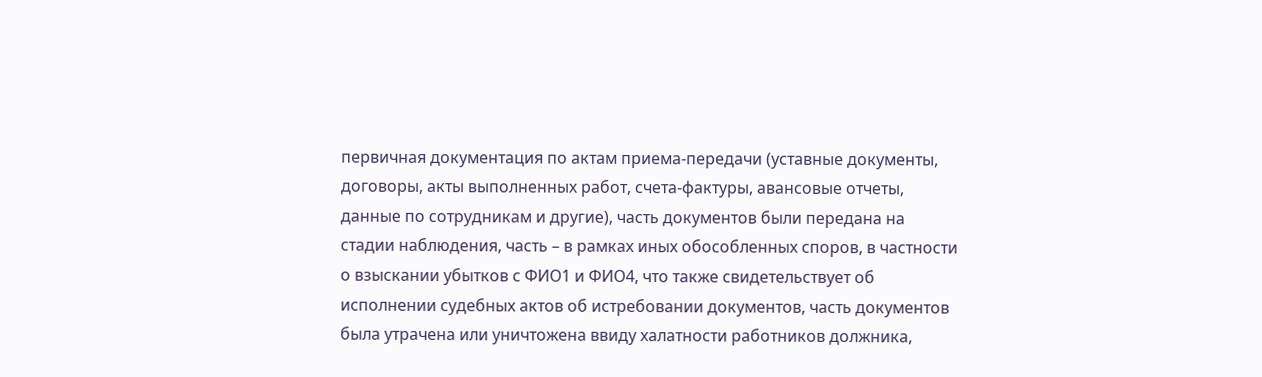первичная документация по актам приема-передачи (уставные документы, договоры, акты выполненных работ, счета-фактуры, авансовые отчеты, данные по сотрудникам и другие), часть документов были передана на стадии наблюдения, часть – в рамках иных обособленных споров, в частности о взыскании убытков с ФИО1 и ФИО4, что также свидетельствует об исполнении судебных актов об истребовании документов, часть документов была утрачена или уничтожена ввиду халатности работников должника,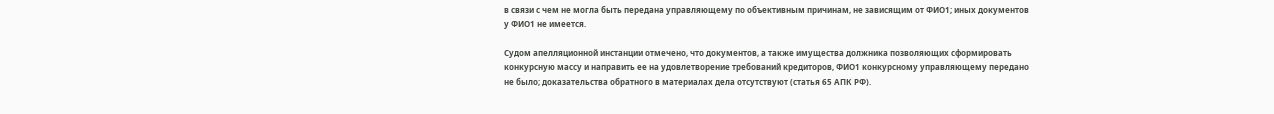в связи с чем не могла быть передана управляющему по объективным причинам, не зависящим от ФИО1; иных документов у ФИО1 не имеется.

Судом апелляционной инстанции отмечено, что документов, а также имущества должника позволяющих сформировать конкурсную массу и направить ее на удовлетворение требований кредиторов, ФИО1 конкурсному управляющему передано не было; доказательства обратного в материалах дела отсутствуют (статья 65 АПК РФ).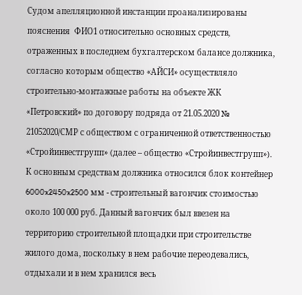Судом апелляционной инстанции проанализированы пояснения  ФИО1 относительно основных средств, отраженных в последнем бухгалтерском балансе должника, согласно которым общество «АЙСИ» осуществляло строительно-монтажные работы на объекте ЖК «Петровский» по договору подряда от 21.05.2020 № 21052020/СМР с обществом с ограниченной ответственностью «Стройинвестгрупп» (далее – общество «Стройинвестгрупп»). К основным средствам должника относился блок контейнер 6000x2450x2500 мм - строительный вагончик стоимостью около 100 000 руб. Данный вагончик был ввезен на территорию строительной площадки при строительстве жилого дома, поскольку в нем рабочие переодевались, отдыхали и в нем хранился весь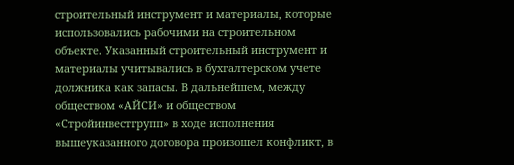строительный инструмент и материалы, которые использовались рабочими на строительном объекте. Указанный строительный инструмент и материалы учитывались в бухгалтерском учете должника как запасы. В дальнейшем, между обществом «АЙСИ» и обществом «Стройинвестгрупп» в ходе исполнения вышеуказанного договора произошел конфликт, в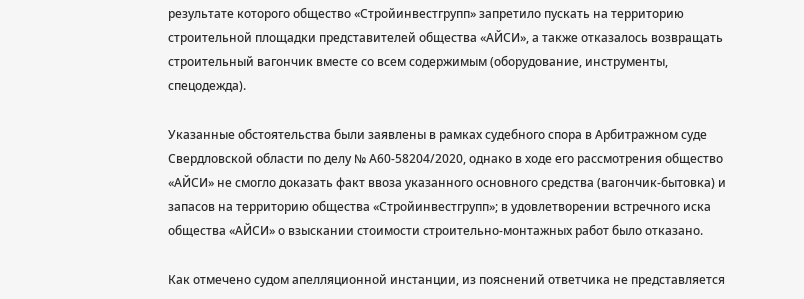результате которого общество «Стройинвестгрупп» запретило пускать на территорию строительной площадки представителей общества «АЙСИ», а также отказалось возвращать строительный вагончик вместе со всем содержимым (оборудование, инструменты, спецодежда).

Указанные обстоятельства были заявлены в рамках судебного спора в Арбитражном суде Свердловской области по делу № А60-58204/2020, однако в ходе его рассмотрения общество «АЙСИ» не смогло доказать факт ввоза указанного основного средства (вагончик-бытовка) и запасов на территорию общества «Стройинвестгрупп»; в удовлетворении встречного иска общества «АЙСИ» о взыскании стоимости строительно-монтажных работ было отказано.

Как отмечено судом апелляционной инстанции, из пояснений ответчика не представляется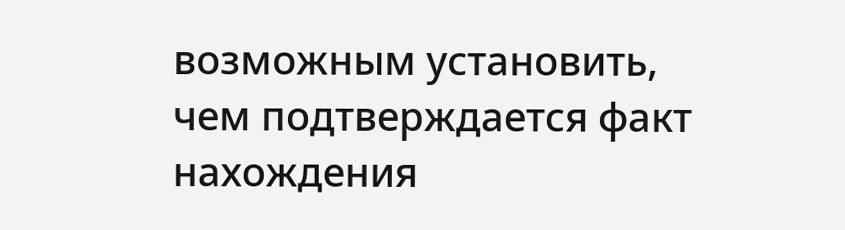возможным установить, чем подтверждается факт нахождения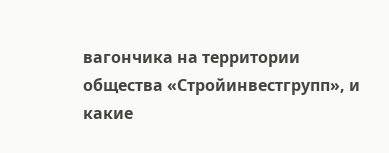вагончика на территории общества «Стройинвестгрупп», и какие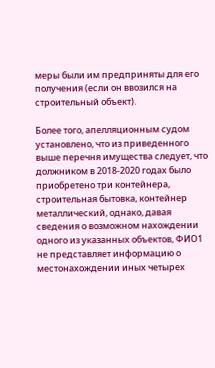меры были им предприняты для его получения (если он ввозился на строительный объект).

Более того, апелляционным судом установлено, что из приведенного выше перечня имущества следует, что должником в 2018-2020 годах было приобретено три контейнера, строительная бытовка, контейнер металлический, однако, давая сведения о возможном нахождении одного из указанных объектов, ФИО1 не представляет информацию о местонахождении иных четырех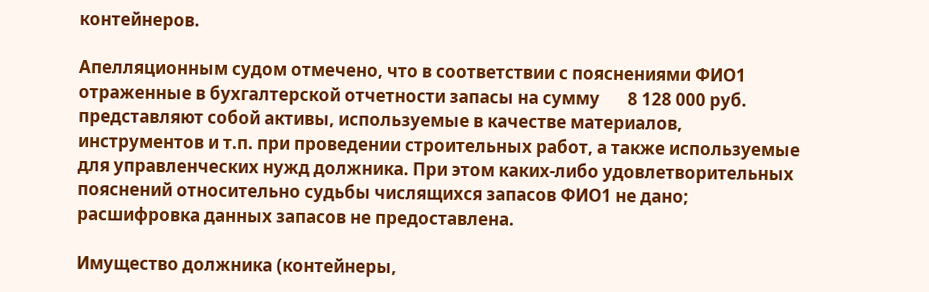контейнеров.

Апелляционным судом отмечено, что в соответствии с пояснениями ФИО1 отраженные в бухгалтерской отчетности запасы на сумму       8 128 000 руб. представляют собой активы, используемые в качестве материалов, инструментов и т.п. при проведении строительных работ, а также используемые для управленческих нужд должника. При этом каких-либо удовлетворительных пояснений относительно судьбы числящихся запасов ФИО1 не дано; расшифровка данных запасов не предоставлена.

Имущество должника (контейнеры,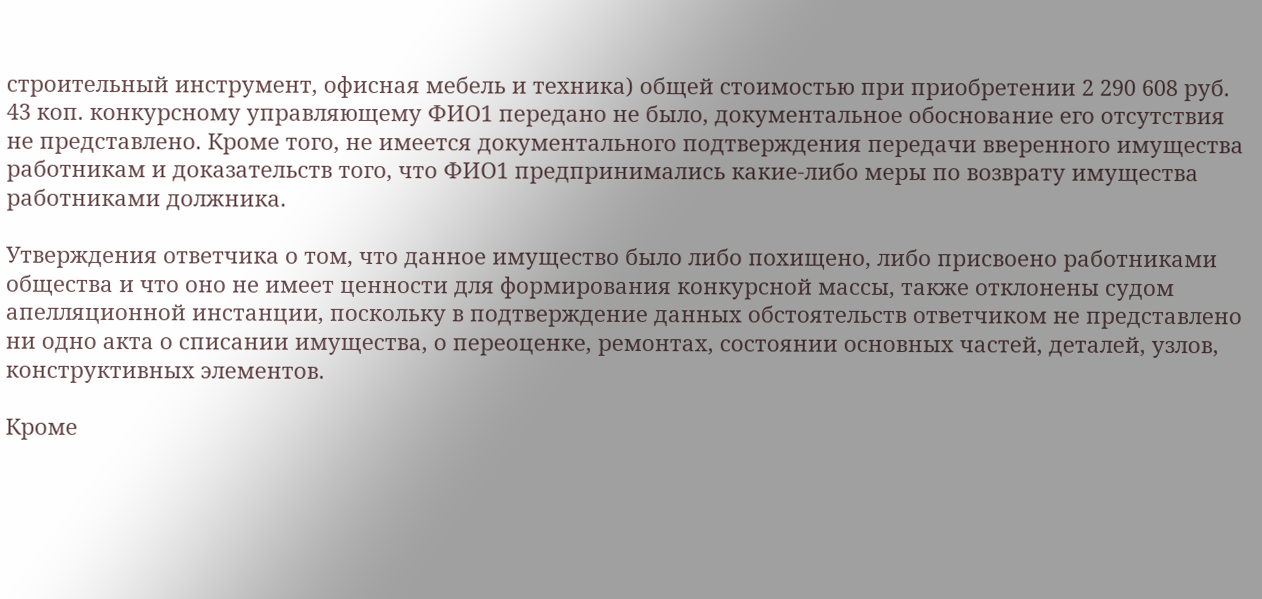строительный инструмент, офисная мебель и техника) общей стоимостью при приобретении 2 290 608 руб.        43 коп. конкурсному управляющему ФИО1 передано не было, документальное обоснование его отсутствия не представлено. Кроме того, не имеется документального подтверждения передачи вверенного имущества работникам и доказательств того, что ФИО1 предпринимались какие-либо меры по возврату имущества работниками должника.

Утверждения ответчика о том, что данное имущество было либо похищено, либо присвоено работниками общества и что оно не имеет ценности для формирования конкурсной массы, также отклонены судом апелляционной инстанции, поскольку в подтверждение данных обстоятельств ответчиком не представлено ни одно акта о списании имущества, о переоценке, ремонтах, состоянии основных частей, деталей, узлов, конструктивных элементов.

Кроме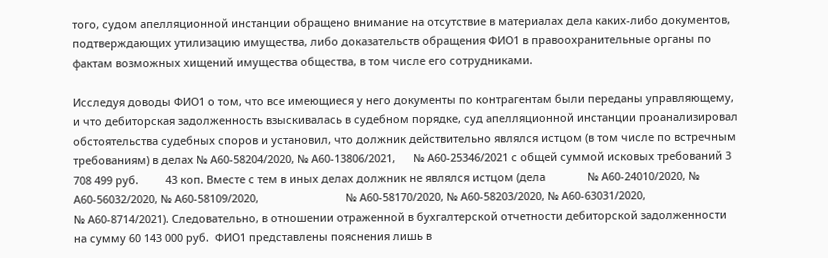того, судом апелляционной инстанции обращено внимание на отсутствие в материалах дела каких-либо документов, подтверждающих утилизацию имущества, либо доказательств обращения ФИО1 в правоохранительные органы по фактам возможных хищений имущества общества, в том числе его сотрудниками.

Исследуя доводы ФИО1 о том, что все имеющиеся у него документы по контрагентам были переданы управляющему, и что дебиторская задолженность взыскивалась в судебном порядке, суд апелляционной инстанции проанализировал обстоятельства судебных споров и установил, что должник действительно являлся истцом (в том числе по встречным требованиям) в делах № А60-58204/2020, № А60-13806/2021,      № А60-25346/2021 с общей суммой исковых требований 3 708 499 руб.         43 коп. Вместе с тем в иных делах должник не являлся истцом (дела              № А60-24010/2020, № А60-56032/2020, № А60-58109/2020,                             № А60-58170/2020, № А60-58203/2020, № А60-63031/2020,                              № А60-8714/2021). Следовательно, в отношении отраженной в бухгалтерской отчетности дебиторской задолженности на сумму 60 143 000 руб.  ФИО1 представлены пояснения лишь в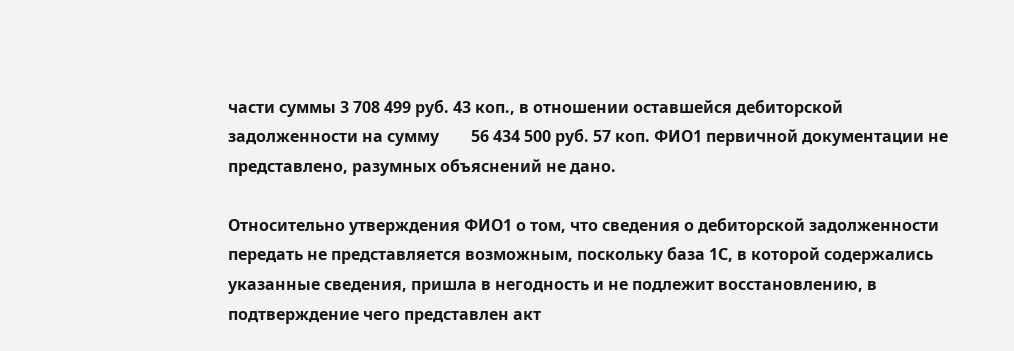части суммы 3 708 499 руб. 43 коп., в отношении оставшейся дебиторской задолженности на сумму        56 434 500 руб. 57 коп. ФИО1 первичной документации не представлено, разумных объяснений не дано.

Относительно утверждения ФИО1 о том, что сведения о дебиторской задолженности передать не представляется возможным, поскольку база 1С, в которой содержались указанные сведения, пришла в негодность и не подлежит восстановлению, в подтверждение чего представлен акт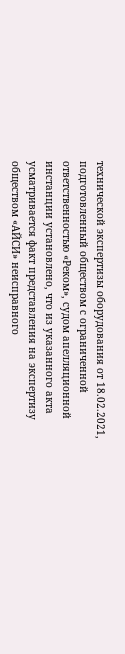технической экспертизы оборудования от 18.02.2021, подготовленный обществом с ограниченной ответственностью «Реком», судом апелляционной инстанции установлено, что из указанного акта усматривается факт представления на экспертизу обществом «АЙСИ» неисправного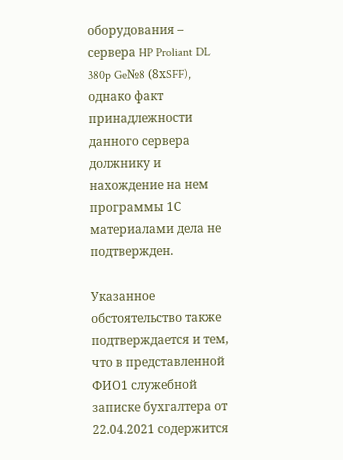оборудования – сервера HP Proliant DL 380p Ge№8 (8хSFF), однако факт принадлежности данного сервера должнику и нахождение на нем программы 1С материалами дела не подтвержден.

Указанное обстоятельство также подтверждается и тем, что в представленной ФИО1 служебной записке бухгалтера от 22.04.2021 содержится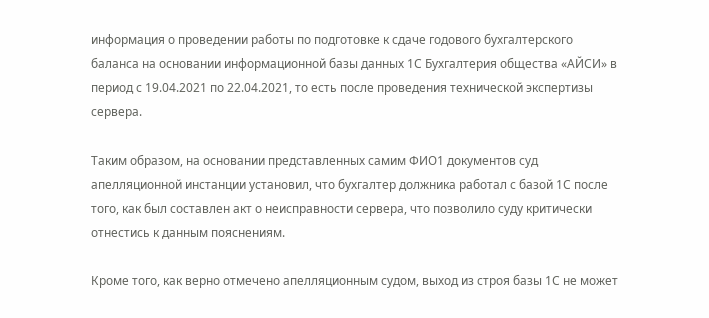информация о проведении работы по подготовке к сдаче годового бухгалтерского баланса на основании информационной базы данных 1С Бухгалтерия общества «АЙСИ» в период с 19.04.2021 по 22.04.2021, то есть после проведения технической экспертизы сервера.

Таким образом, на основании представленных самим ФИО1 документов суд апелляционной инстанции установил, что бухгалтер должника работал с базой 1С после того, как был составлен акт о неисправности сервера, что позволило суду критически отнестись к данным пояснениям.

Кроме того, как верно отмечено апелляционным судом, выход из строя базы 1С не может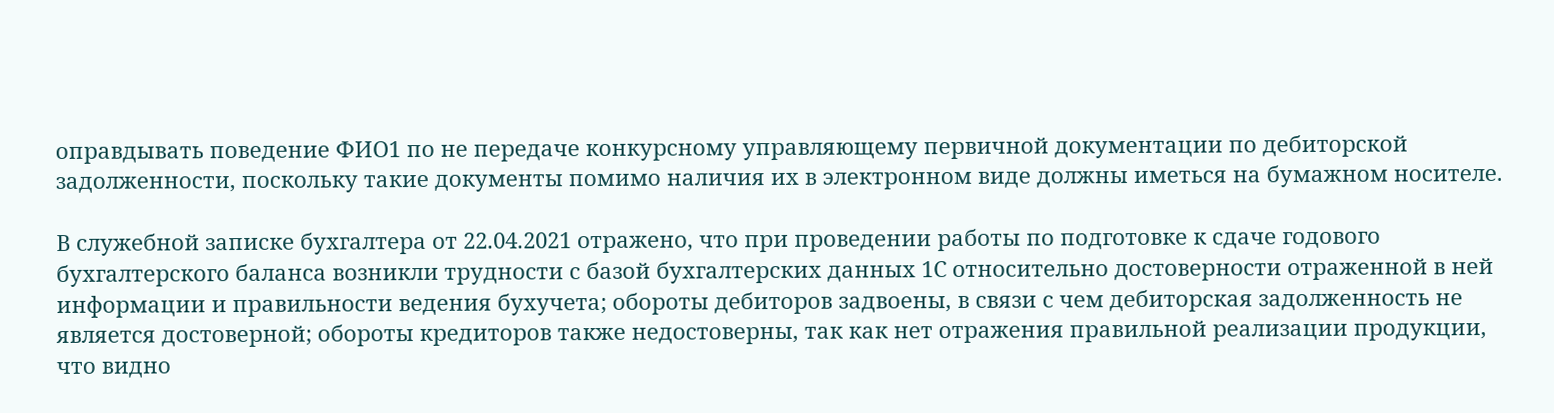оправдывать поведение ФИО1 по не передаче конкурсному управляющему первичной документации по дебиторской задолженности, поскольку такие документы помимо наличия их в электронном виде должны иметься на бумажном носителе.

В служебной записке бухгалтера от 22.04.2021 отражено, что при проведении работы по подготовке к сдаче годового бухгалтерского баланса возникли трудности с базой бухгалтерских данных 1С относительно достоверности отраженной в ней информации и правильности ведения бухучета; обороты дебиторов задвоены, в связи с чем дебиторская задолженность не является достоверной; обороты кредиторов также недостоверны, так как нет отражения правильной реализации продукции, что видно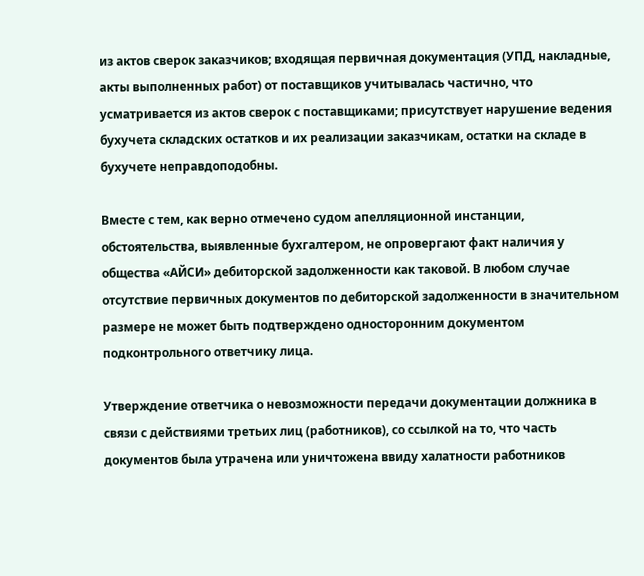из актов сверок заказчиков; входящая первичная документация (УПД, накладные, акты выполненных работ) от поставщиков учитывалась частично, что усматривается из актов сверок с поставщиками; присутствует нарушение ведения бухучета складских остатков и их реализации заказчикам, остатки на складе в бухучете неправдоподобны.

Вместе с тем, как верно отмечено судом апелляционной инстанции,  обстоятельства, выявленные бухгалтером, не опровергают факт наличия у общества «АЙСИ» дебиторской задолженности как таковой. В любом случае отсутствие первичных документов по дебиторской задолженности в значительном размере не может быть подтверждено односторонним документом подконтрольного ответчику лица.

Утверждение ответчика о невозможности передачи документации должника в связи с действиями третьих лиц (работников), со ссылкой на то, что часть документов была утрачена или уничтожена ввиду халатности работников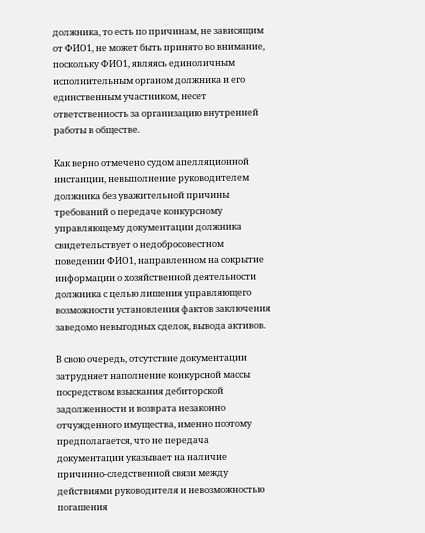должника, то есть по причинам, не зависящим от ФИО1, не может быть принято во внимание, поскольку ФИО1, являясь единоличным исполнительным органом должника и его единственным участником, несет ответственность за организацию внутренней работы в обществе.

Как верно отмечено судом апелляционной инстанции, невыполнение руководителем должника без уважительной причины требований о передаче конкурсному управляющему документации должника свидетельствует о недобросовестном поведении ФИО1, направленном на сокрытие информации о хозяйственной деятельности должника с целью лишения управляющего возможности установления фактов заключения заведомо невыгодных сделок, вывода активов.

В свою очередь, отсутствие документации затрудняет наполнение конкурсной массы посредством взыскания дебиторской задолженности и возврата незаконно отчужденного имущества, именно поэтому предполагается, что не передача документации указывает на наличие причинно-следственной связи между действиями руководителя и невозможностью погашения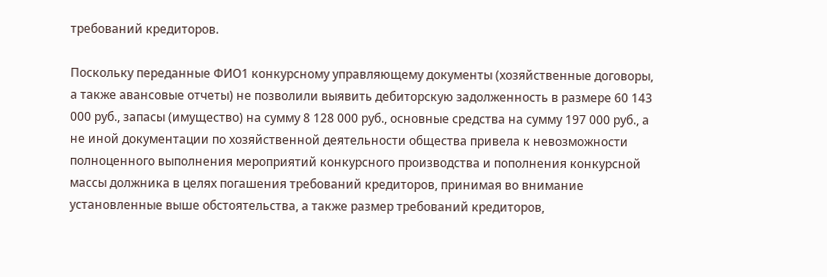требований кредиторов.

Поскольку переданные ФИО1 конкурсному управляющему документы (хозяйственные договоры, а также авансовые отчеты) не позволили выявить дебиторскую задолженность в размере 60 143 000 руб., запасы (имущество) на сумму 8 128 000 руб., основные средства на сумму 197 000 руб., а не иной документации по хозяйственной деятельности общества привела к невозможности полноценного выполнения мероприятий конкурсного производства и пополнения конкурсной массы должника в целях погашения требований кредиторов, принимая во внимание установленные выше обстоятельства, а также размер требований кредиторов,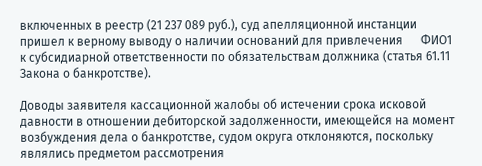включенных в реестр (21 237 089 руб.), суд апелляционной инстанции пришел к верному выводу о наличии оснований для привлечения      ФИО1 к субсидиарной ответственности по обязательствам должника (статья 61.11 Закона о банкротстве).

Доводы заявителя кассационной жалобы об истечении срока исковой давности в отношении дебиторской задолженности, имеющейся на момент возбуждения дела о банкротстве, судом округа отклоняются, поскольку являлись предметом рассмотрения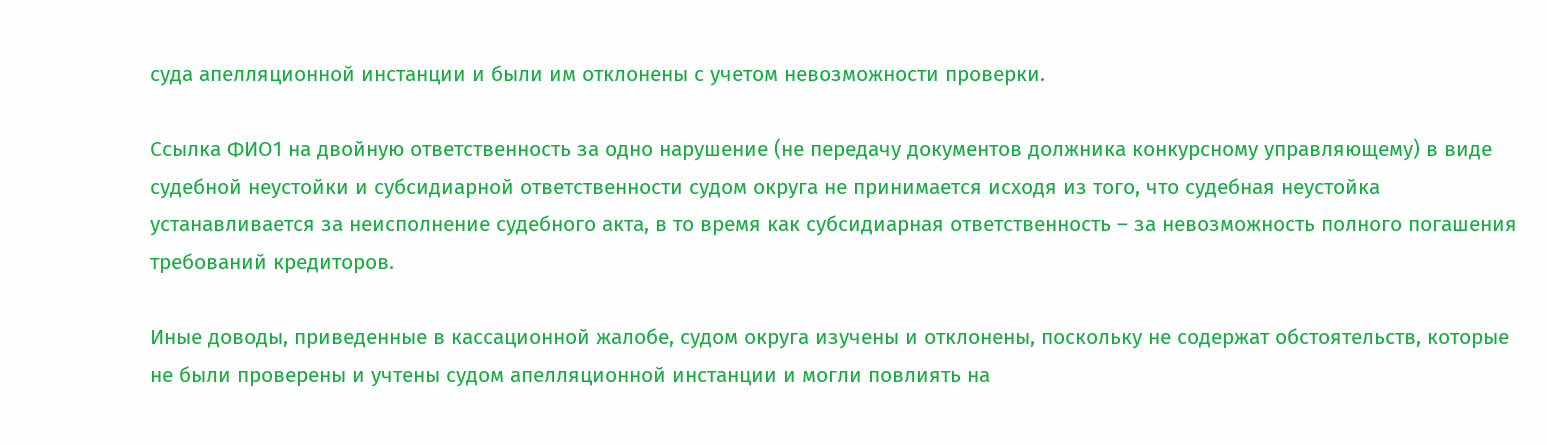суда апелляционной инстанции и были им отклонены с учетом невозможности проверки.

Ссылка ФИО1 на двойную ответственность за одно нарушение (не передачу документов должника конкурсному управляющему) в виде судебной неустойки и субсидиарной ответственности судом округа не принимается исходя из того, что судебная неустойка устанавливается за неисполнение судебного акта, в то время как субсидиарная ответственность – за невозможность полного погашения требований кредиторов.

Иные доводы, приведенные в кассационной жалобе, судом округа изучены и отклонены, поскольку не содержат обстоятельств, которые не были проверены и учтены судом апелляционной инстанции и могли повлиять на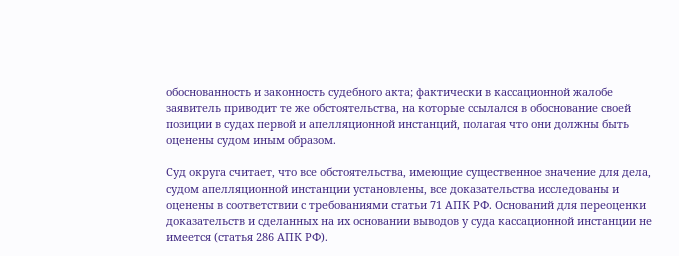обоснованность и законность судебного акта; фактически в кассационной жалобе заявитель приводит те же обстоятельства, на которые ссылался в обоснование своей позиции в судах первой и апелляционной инстанций, полагая что они должны быть оценены судом иным образом.

Суд округа считает, что все обстоятельства, имеющие существенное значение для дела, судом апелляционной инстанции установлены, все доказательства исследованы и оценены в соответствии с требованиями статьи 71 АПК РФ. Оснований для переоценки доказательств и сделанных на их основании выводов у суда кассационной инстанции не имеется (статья 286 АПК РФ).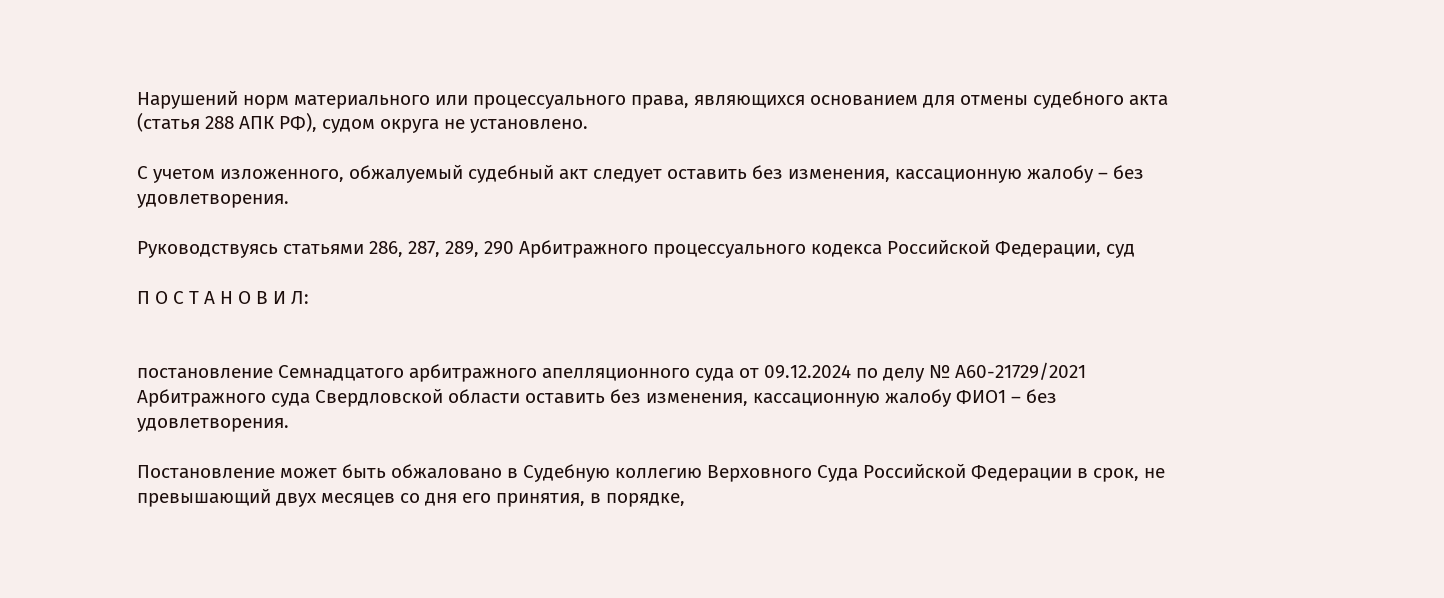Нарушений норм материального или процессуального права, являющихся основанием для отмены судебного акта (статья 288 АПК РФ), судом округа не установлено.

С учетом изложенного, обжалуемый судебный акт следует оставить без изменения, кассационную жалобу – без удовлетворения.

Руководствуясь статьями 286, 287, 289, 290 Арбитражного процессуального кодекса Российской Федерации, суд

П О С Т А Н О В И Л:


постановление Семнадцатого арбитражного апелляционного суда от 09.12.2024 по делу № А60-21729/2021 Арбитражного суда Свердловской области оставить без изменения, кассационную жалобу ФИО1 – без удовлетворения.

Постановление может быть обжаловано в Судебную коллегию Верховного Суда Российской Федерации в срок, не превышающий двух месяцев со дня его принятия, в порядке,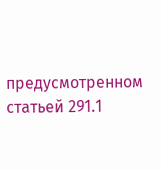предусмотренном статьей 291.1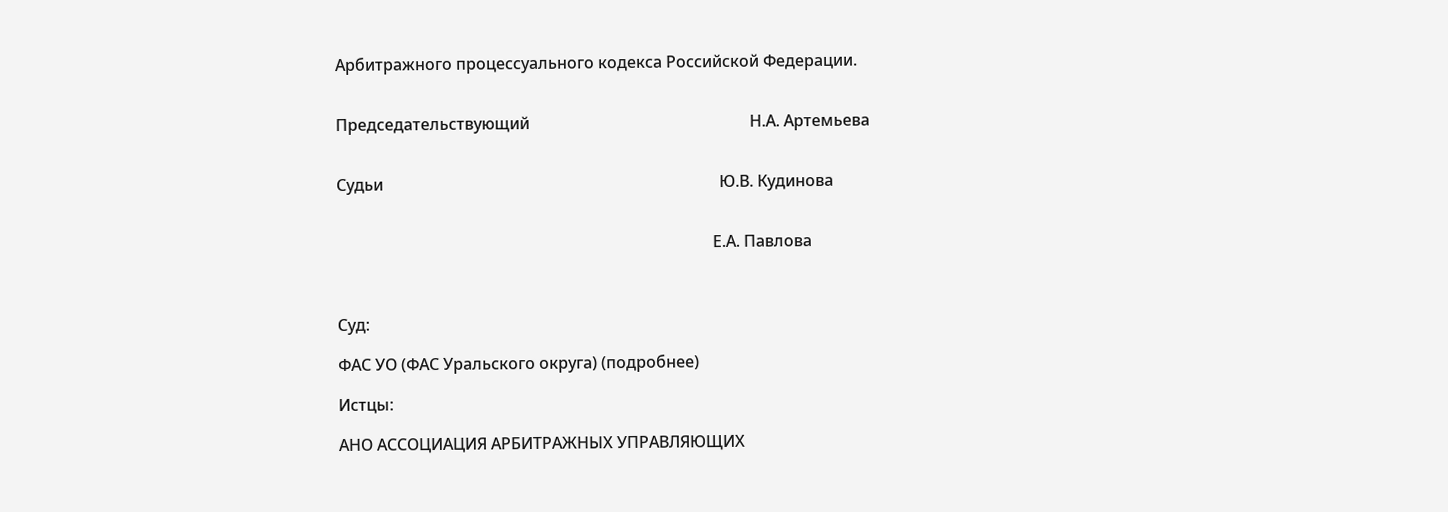Арбитражного процессуального кодекса Российской Федерации.


Председательствующий                                                       Н.А. Артемьева


Судьи                                                                                    Ю.В. Кудинова


                                                                                              Е.А. Павлова



Суд:

ФАС УО (ФАС Уральского округа) (подробнее)

Истцы:

АНО АССОЦИАЦИЯ АРБИТРАЖНЫХ УПРАВЛЯЮЩИХ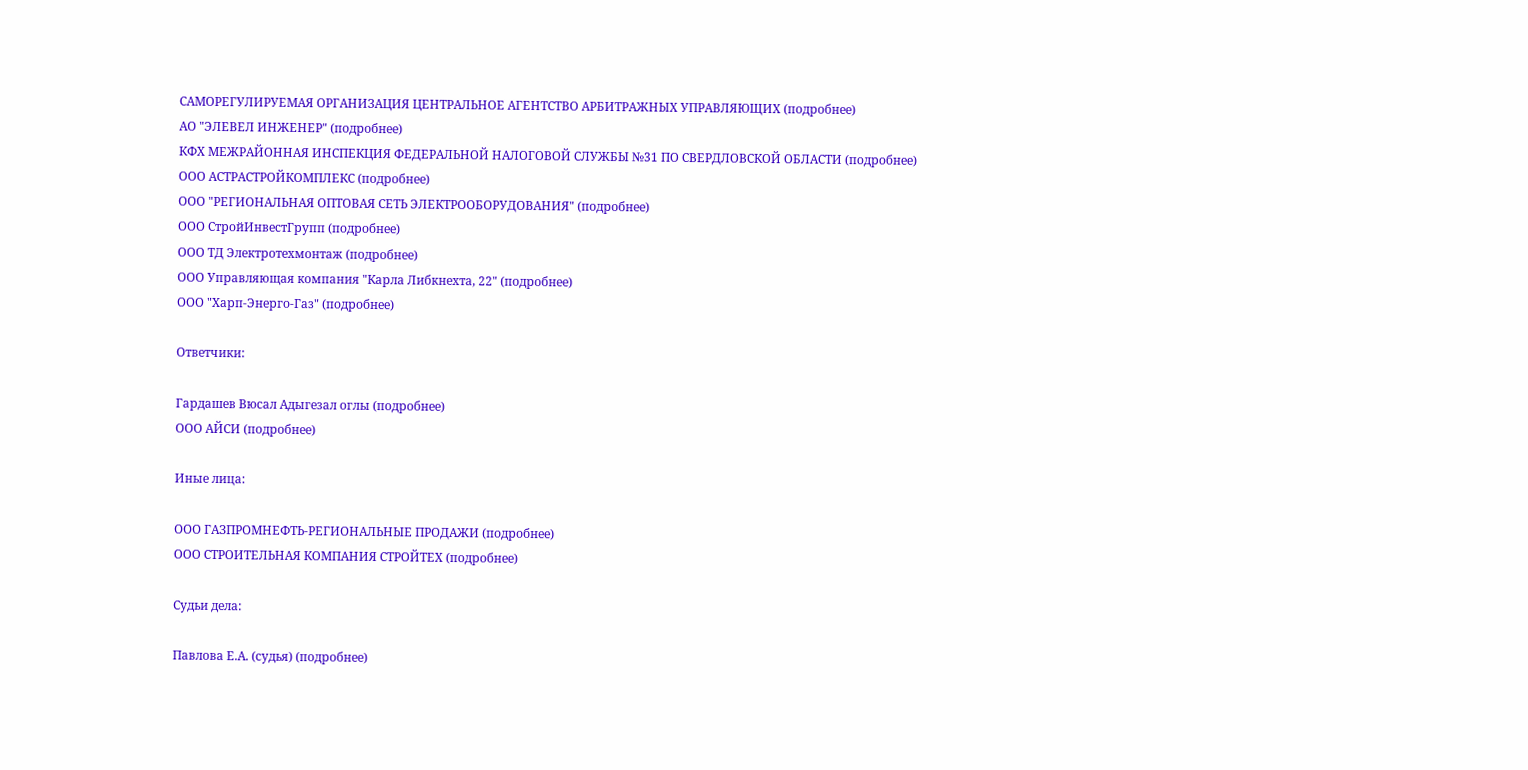САМОРЕГУЛИРУЕМАЯ ОРГАНИЗАЦИЯ ЦЕНТРАЛЬНОЕ АГЕНТСТВО АРБИТРАЖНЫХ УПРАВЛЯЮЩИХ (подробнее)
АО "ЭЛЕВЕЛ ИНЖЕНЕР" (подробнее)
КФХ МЕЖРАЙОННАЯ ИНСПЕКЦИЯ ФЕДЕРАЛЬНОЙ НАЛОГОВОЙ СЛУЖБЫ №31 ПО СВЕРДЛОВСКОЙ ОБЛАСТИ (подробнее)
ООО АСТРАСТРОЙКОМПЛЕКС (подробнее)
ООО "РЕГИОНАЛЬНАЯ ОПТОВАЯ СЕТЬ ЭЛЕКТРООБОРУДОВАНИЯ" (подробнее)
ООО СтройИнвестГрупп (подробнее)
ООО ТД Электротехмонтаж (подробнее)
ООО Управляющая компания "Карла Либкнехта, 22" (подробнее)
ООО "Харп-Энерго-Газ" (подробнее)

Ответчики:

Гардашев Вюсал Адыгезал оглы (подробнее)
ООО АЙСИ (подробнее)

Иные лица:

ООО ГАЗПРОМНЕФТЬ-РЕГИОНАЛЬНЫЕ ПРОДАЖИ (подробнее)
ООО СТРОИТЕЛЬНАЯ КОМПАНИЯ СТРОЙТЕХ (подробнее)

Судьи дела:

Павлова Е.А. (судья) (подробнее)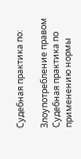Судебная практика по:

Злоупотребление правом
Судебная практика по применению нормы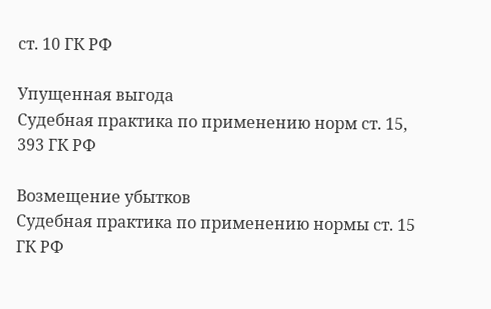ст. 10 ГК РФ

Упущенная выгода
Судебная практика по применению норм ст. 15, 393 ГК РФ

Возмещение убытков
Судебная практика по применению нормы ст. 15 ГК РФ